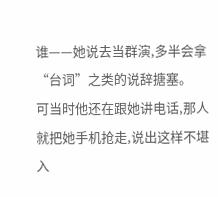谁——她说去当群演,多半会拿“台词”之类的说辞搪塞。
可当时他还在跟她讲电话,那人就把她手机抢走,说出这样不堪入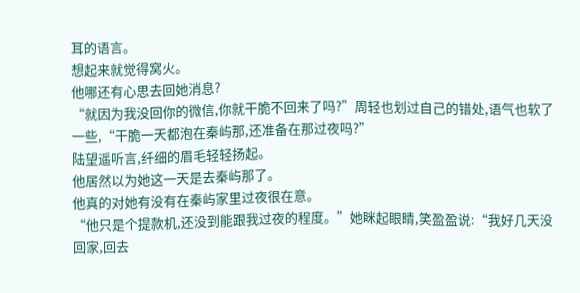耳的语言。
想起来就觉得窝火。
他哪还有心思去回她消息?
“就因为我没回你的微信,你就干脆不回来了吗?”周轻也划过自己的错处,语气也软了一些,“干脆一天都泡在秦屿那,还准备在那过夜吗?”
陆望遥听言,纤细的眉毛轻轻扬起。
他居然以为她这一天是去秦屿那了。
他真的对她有没有在秦屿家里过夜很在意。
“他只是个提款机,还没到能跟我过夜的程度。”她眯起眼睛,笑盈盈说:“我好几天没回家,回去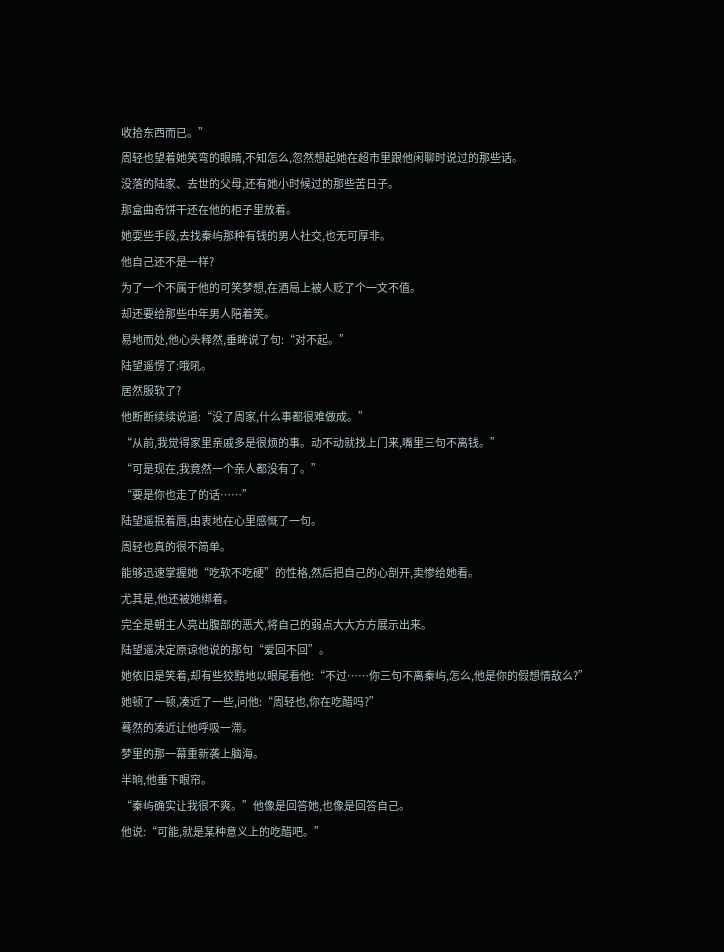收拾东西而已。”
周轻也望着她笑弯的眼睛,不知怎么,忽然想起她在超市里跟他闲聊时说过的那些话。
没落的陆家、去世的父母,还有她小时候过的那些苦日子。
那盒曲奇饼干还在他的柜子里放着。
她耍些手段,去找秦屿那种有钱的男人社交,也无可厚非。
他自己还不是一样?
为了一个不属于他的可笑梦想,在酒局上被人贬了个一文不值。
却还要给那些中年男人陪着笑。
易地而处,他心头释然,垂眸说了句:“对不起。”
陆望遥愣了:哦吼。
居然服软了?
他断断续续说道:“没了周家,什么事都很难做成。”
“从前,我觉得家里亲戚多是很烦的事。动不动就找上门来,嘴里三句不离钱。”
“可是现在,我竟然一个亲人都没有了。”
“要是你也走了的话……”
陆望遥抿着唇,由衷地在心里感慨了一句。
周轻也真的很不简单。
能够迅速掌握她“吃软不吃硬”的性格,然后把自己的心剖开,卖惨给她看。
尤其是,他还被她绑着。
完全是朝主人亮出腹部的恶犬,将自己的弱点大大方方展示出来。
陆望遥决定原谅他说的那句“爱回不回”。
她依旧是笑着,却有些狡黠地以眼尾看他:“不过……你三句不离秦屿,怎么,他是你的假想情敌么?”
她顿了一顿,凑近了一些,问他:“周轻也,你在吃醋吗?”
蓦然的凑近让他呼吸一滞。
梦里的那一幕重新袭上脑海。
半晌,他垂下眼帘。
“秦屿确实让我很不爽。”他像是回答她,也像是回答自己。
他说:“可能,就是某种意义上的吃醋吧。”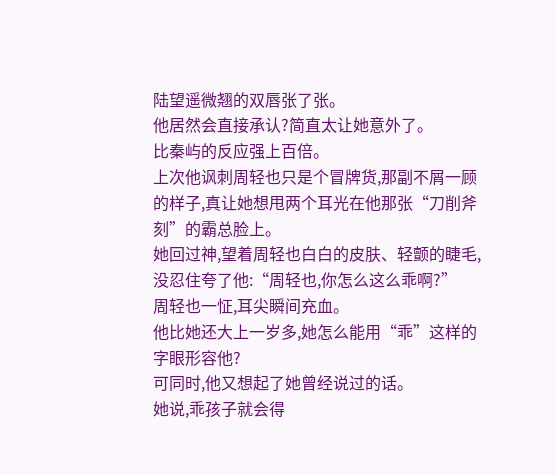陆望遥微翘的双唇张了张。
他居然会直接承认?简直太让她意外了。
比秦屿的反应强上百倍。
上次他讽刺周轻也只是个冒牌货,那副不屑一顾的样子,真让她想甩两个耳光在他那张“刀削斧刻”的霸总脸上。
她回过神,望着周轻也白白的皮肤、轻颤的睫毛,没忍住夸了他:“周轻也,你怎么这么乖啊?”
周轻也一怔,耳尖瞬间充血。
他比她还大上一岁多,她怎么能用“乖”这样的字眼形容他?
可同时,他又想起了她曾经说过的话。
她说,乖孩子就会得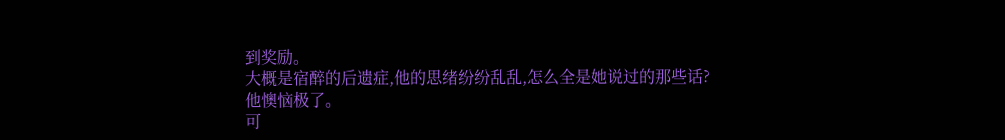到奖励。
大概是宿醉的后遗症,他的思绪纷纷乱乱,怎么全是她说过的那些话?
他懊恼极了。
可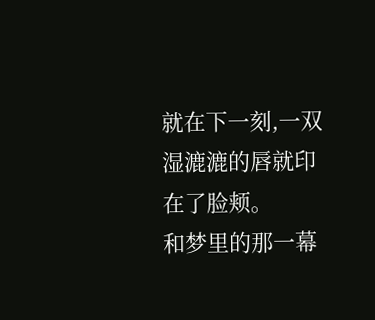就在下一刻,一双湿漉漉的唇就印在了脸颊。
和梦里的那一幕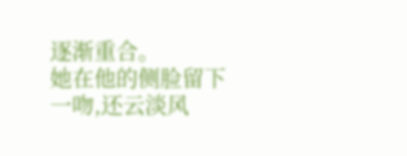逐渐重合。
她在他的侧脸留下一吻,还云淡风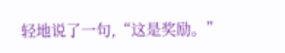轻地说了一句,“这是奖励。”